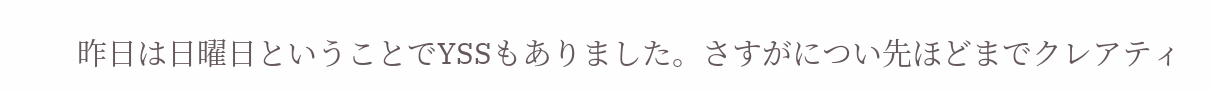昨日は日曜日ということでYSSもありました。さすがについ先ほどまでクレアティ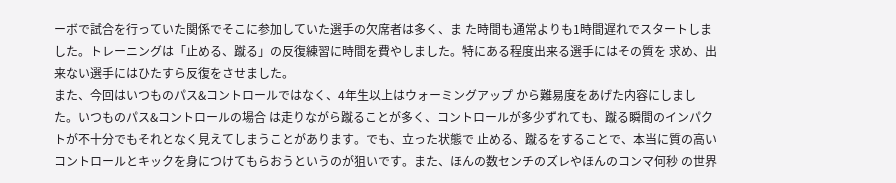ーボで試合を行っていた関係でそこに参加していた選手の欠席者は多く、ま た時間も通常よりも1時間遅れでスタートしました。トレーニングは「止める、蹴る」の反復練習に時間を費やしました。特にある程度出来る選手にはその質を 求め、出来ない選手にはひたすら反復をさせました。
また、今回はいつものパス&コントロールではなく、4年生以上はウォーミングアップ から難易度をあげた内容にしました。いつものパス&コントロールの場合 は走りながら蹴ることが多く、コントロールが多少ずれても、蹴る瞬間のインパクトが不十分でもそれとなく見えてしまうことがあります。でも、立った状態で 止める、蹴るをすることで、本当に質の高いコントロールとキックを身につけてもらおうというのが狙いです。また、ほんの数センチのズレやほんのコンマ何秒 の世界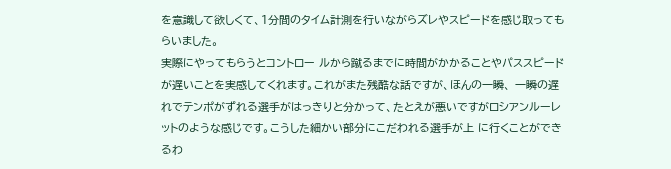を意識して欲しくて、1分間のタイム計測を行いながらズレやスピードを感じ取ってもらいました。
実際にやってもらうとコントロー ルから蹴るまでに時間がかかることやパススピードが遅いことを実感してくれます。これがまた残酷な話ですが、ほんの一瞬、 一瞬の遅れでテンポがずれる選手がはっきりと分かって、たとえが悪いですがロシアンルーレットのような感じです。こうした細かい部分にこだわれる選手が上 に行くことができるわ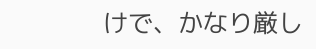けで、かなり厳し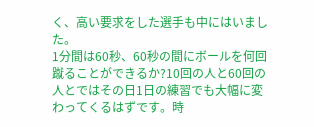く、高い要求をした選手も中にはいました。
1分間は60秒、60秒の間にボールを何回蹴ることができるか?10回の人と60回の人とではその日1日の練習でも大幅に変わってくるはずです。時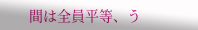間は全員平等、う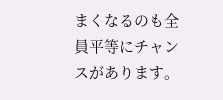まくなるのも全員平等にチャンスがあります。